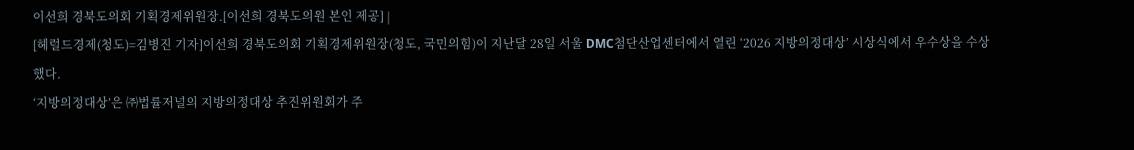이선희 경북도의회 기획경제위원장.[이선희 경북도의원 본인 제공] |
[헤럴드경제(청도)=김병진 기자]이선희 경북도의회 기획경제위원장(청도, 국민의힘)이 지난달 28일 서울 DMC첨단산업센터에서 열린 ‘2026 지방의정대상’ 시상식에서 우수상을 수상했다.
‘지방의정대상’은 ㈜법률저널의 지방의정대상 추진위원회가 주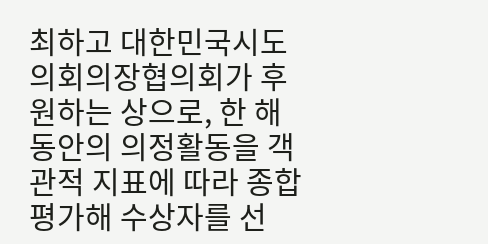최하고 대한민국시도의회의장협의회가 후원하는 상으로, 한 해 동안의 의정활동을 객관적 지표에 따라 종합 평가해 수상자를 선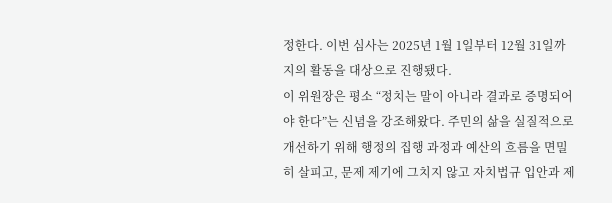정한다. 이번 심사는 2025년 1월 1일부터 12월 31일까지의 활동을 대상으로 진행됐다.
이 위원장은 평소 “정치는 말이 아니라 결과로 증명되어야 한다”는 신념을 강조해왔다. 주민의 삶을 실질적으로 개선하기 위해 행정의 집행 과정과 예산의 흐름을 면밀히 살피고, 문제 제기에 그치지 않고 자치법규 입안과 제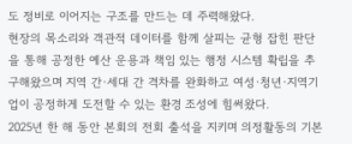도 정비로 이어지는 구조를 만드는 데 주력해왔다.
현장의 목소리와 객관적 데이터를 함께 살피는 균형 잡힌 판단을 통해 공정한 예산 운용과 책임 있는 행정 시스템 확립을 추구해왔으며 지역 간·세대 간 격차를 완화하고 여성·청년·지역기업이 공정하게 도전할 수 있는 환경 조성에 힘써왔다.
2025년 한 해 동안 본회의 전회 출석을 지키며 의정활동의 기본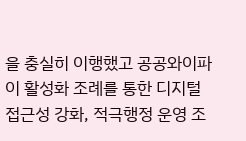을 충실히 이행했고 공공와이파이 활성화 조례를 통한 디지털 접근성 강화, 적극행정 운영 조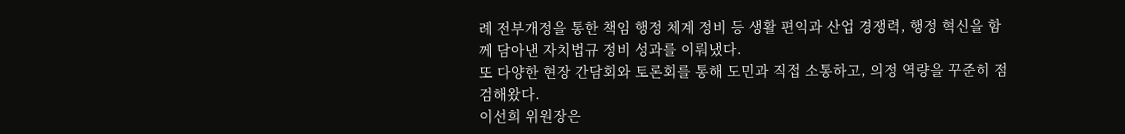례 전부개정을 통한 책임 행정 체계 정비 등 생활 편익과 산업 경쟁력, 행정 혁신을 함께 담아낸 자치법규 정비 성과를 이뤄냈다.
또 다양한 현장 간담회와 토론회를 통해 도민과 직접 소통하고, 의정 역량을 꾸준히 점검해왔다.
이선희 위원장은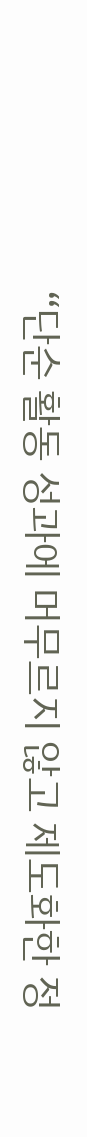“단순 활동 성과에 머무르지 않고 제도화한 정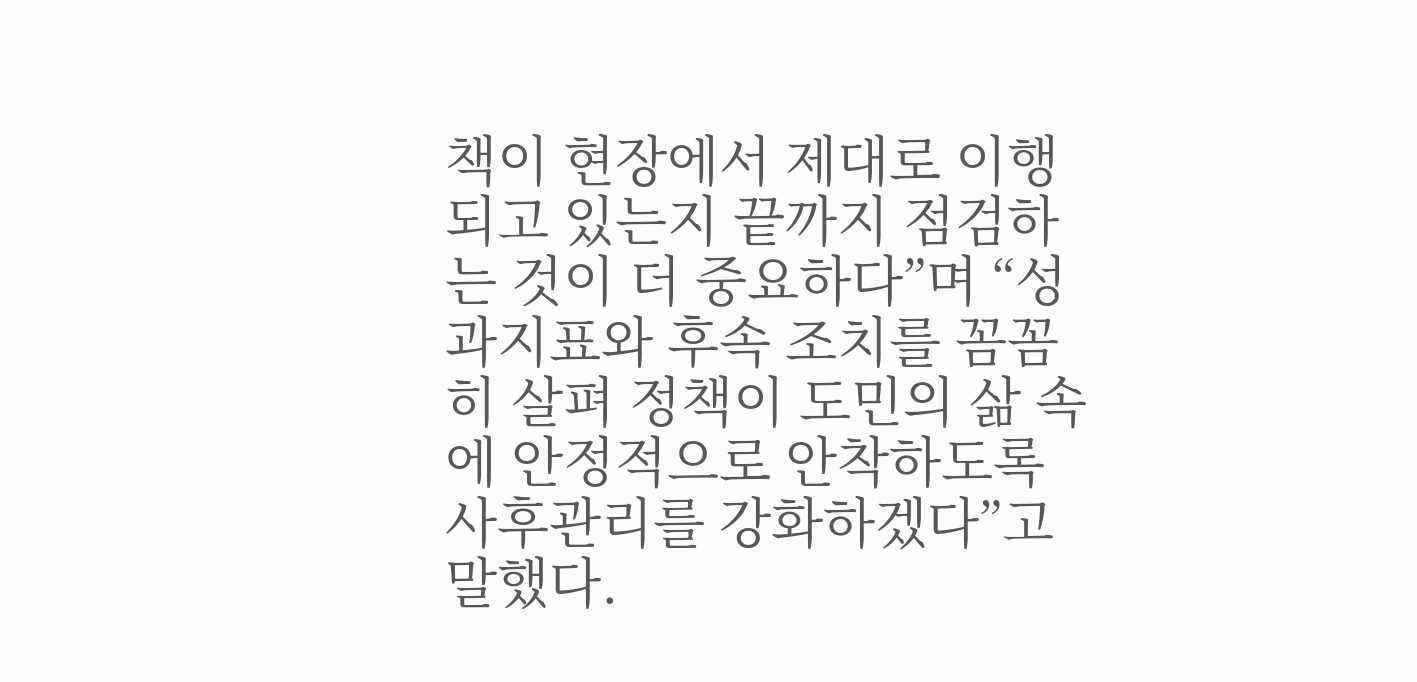책이 현장에서 제대로 이행되고 있는지 끝까지 점검하는 것이 더 중요하다”며 “성과지표와 후속 조치를 꼼꼼히 살펴 정책이 도민의 삶 속에 안정적으로 안착하도록 사후관리를 강화하겠다”고 말했다.